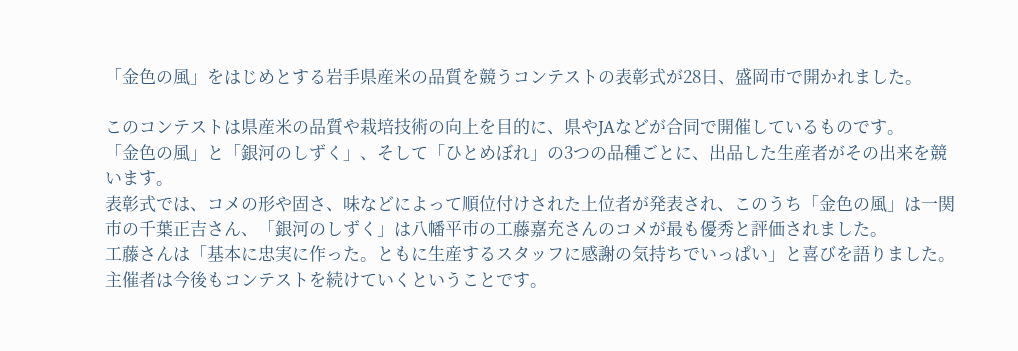「金色の風」をはじめとする岩手県産米の品質を競うコンテストの表彰式が28日、盛岡市で開かれました。

このコンテストは県産米の品質や栽培技術の向上を目的に、県やJAなどが合同で開催しているものです。
「金色の風」と「銀河のしずく」、そして「ひとめぼれ」の3つの品種ごとに、出品した生産者がその出来を競います。
表彰式では、コメの形や固さ、味などによって順位付けされた上位者が発表され、このうち「金色の風」は一関市の千葉正吉さん、「銀河のしずく」は八幡平市の工藤嘉充さんのコメが最も優秀と評価されました。
工藤さんは「基本に忠実に作った。ともに生産するスタッフに感謝の気持ちでいっぱい」と喜びを語りました。
主催者は今後もコンテストを続けていくということです。